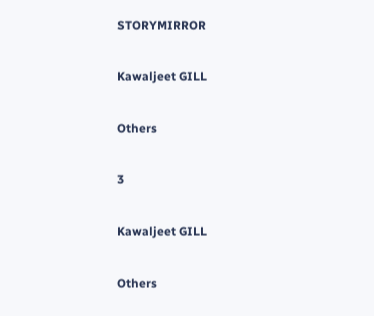STORYMIRROR

Kawaljeet GILL

Others

3

Kawaljeet GILL

Others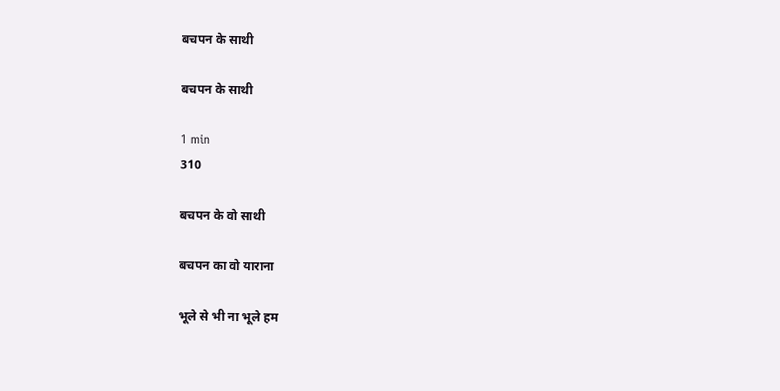बचपन के साथी

बचपन के साथी

1 min
310

बचपन के वो साथी

बचपन का वो याराना

भूले से भी ना भूले हम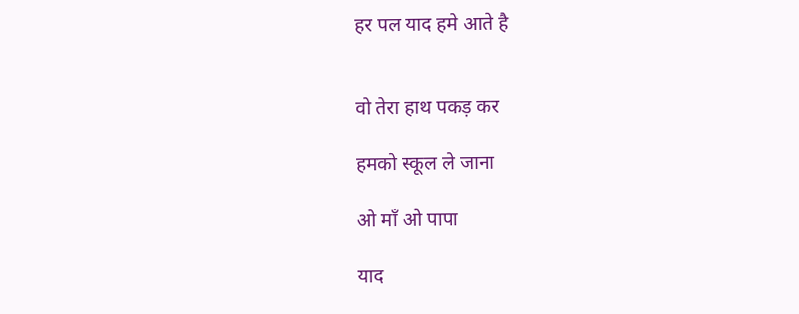हर पल याद हमे आते है


वो तेरा हाथ पकड़ कर

हमको स्कूल ले जाना

ओ माँ ओ पापा

याद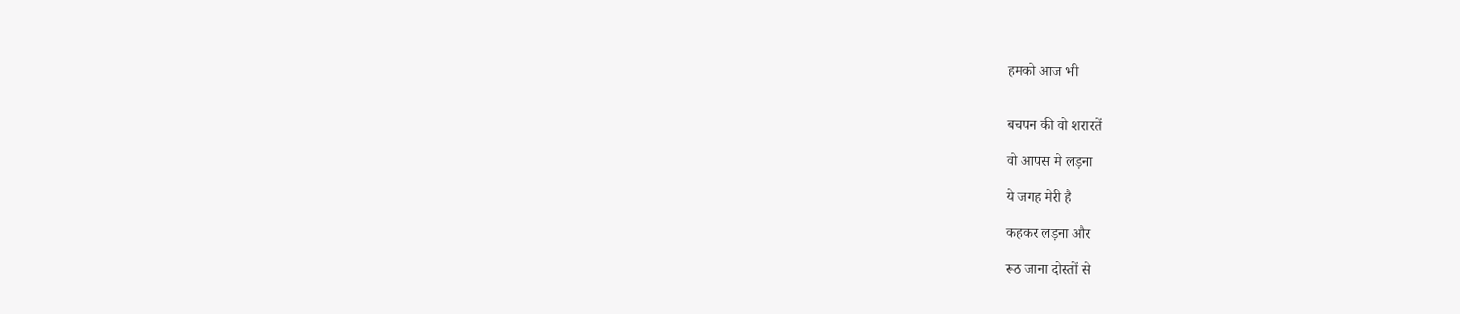हमको आज भी


बचपन की वो शरारतें

वो आपस मे लड़ना

ये जगह मेरी है

कहकर लड़ना और

रूठ जाना दोस्तों से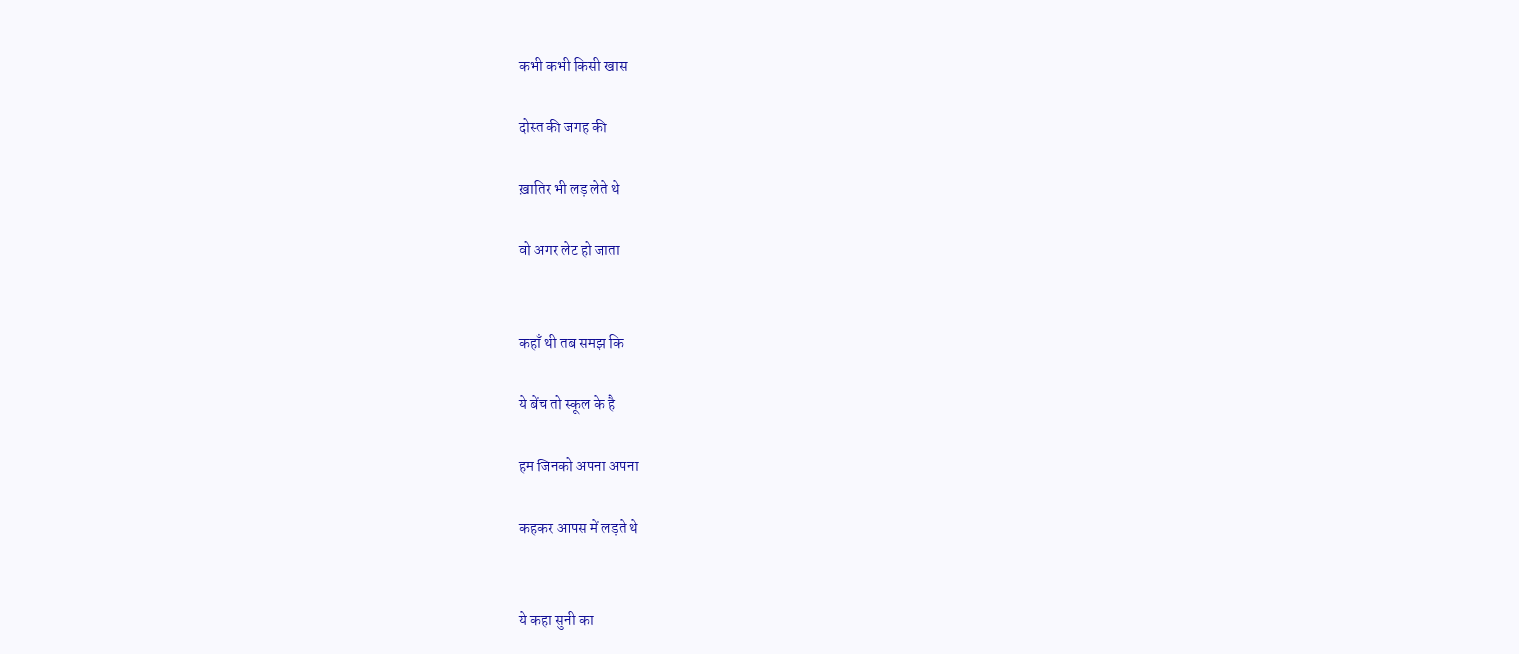कभी कभी किसी खास

दोस्त की जगह की

ख़ातिर भी लड़ लेते थे

वो अगर लेट हो जाता


कहाँ थी तब समझ कि

ये बेंच तो स्कूल के है

हम जिनको अपना अपना

कहकर आपस में लड़ते थे


ये कहा सुनी का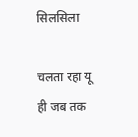सिलसिला

चलता रहा यू ही जब तक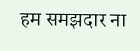हम समझदार ना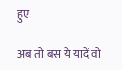हुए

अब तो बस ये यादें वो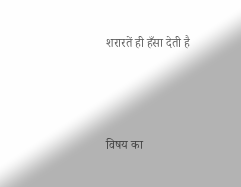शरारतें ही हँसा देती है



विषय का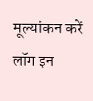मूल्यांकन करें
लॉग इन